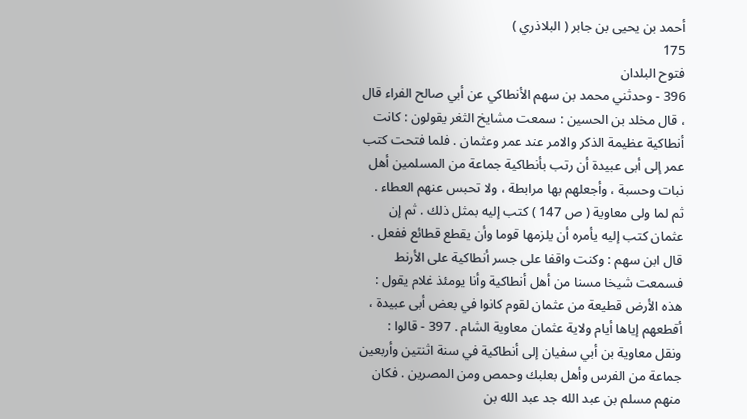أحمد بن يحيى بن جابر ( البلاذري )
175
فتوح البلدان
396 - وحدثني محمد بن سهم الأنطاكي عن أبي صالح الفراء قال ، قال مخلد بن الحسين : سمعت مشايخ الثغر يقولون : كانت أنطاكية عظيمة الذكر والامر عند عمر وعثمان . فلما فتحت كتب عمر إلى أبى عبيدة أن رتب بأنطاكية جماعة من المسلمين أهل نبات وحسبة ، وأجعلهم بها مرابطة ، ولا تحبس عنهم العطاء . ثم لما ولى معاوية ( ص 147 ) كتب إليه بمثل ذلك . ثم إن عثمان كتب إليه يأمره أن يلزمها قوما وأن يقطع قطائع ففعل . قال ابن سهم : وكنت واقفا على جسر أنطاكية على الأرنط فسمعت شيخا مسنا من أهل أنطاكية وأنا يومئذ غلام يقول : هذه الأرض قطيعة من عثمان لقوم كانوا في بعض أبى عبيدة ، أقطعهم إياها أيام ولاية عثمان معاوية الشام . 397 - قالوا : ونقل معاوية بن أبي سفيان إلى أنطاكية في سنة اثنتين وأربعين جماعة من الفرس وأهل بعلبك وحمص ومن المصرين . فكان منهم مسلم بن عبد الله جد عبد الله بن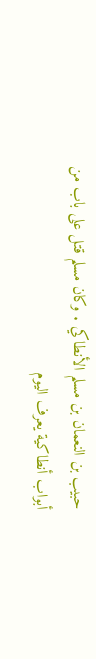حبيب بن النعمان بن مسلم الأنطاكي . وكان مسلم قتل على باب من أبواب أنطاكية يعرف اليوم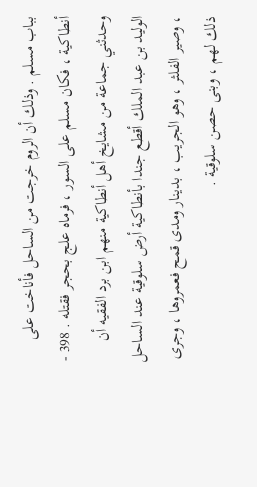بباب مسلم . وذلك أن الروم خرجت من الساحل فأناخت على أنطاكية ، فكان مسلم على السور ، فرماه علج بحجر فقتله . 398 - وحدثني جماعة من مشايخ أهل أنطاكية منهم ابن برد الفقيه أن الوليد بن عبد الملك أقطع جندا بأنطاكية أرض سلوقية عند الساحل ، وصير الفلثر ، وهو الجريب ، بدينار ومدى قمح فعمروها ، وجرى ذلك لهم ، وبنى حصن سلوقية .